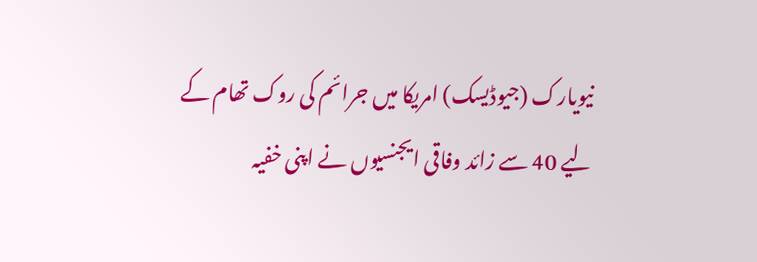نیویارک (جیوڈیسک) امریکا میں جرائم کی روک تھام کے لیے 40 سے زائد وفاقی ایجنسیوں نے اپنی خفیہ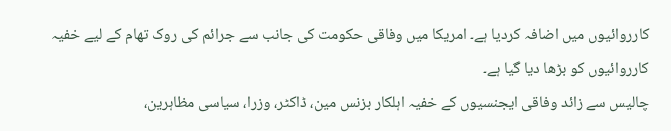کارروائیوں میں اضافہ کردیا ہے۔ امریکا میں وفاقی حکومت کی جانب سے جرائم کی روک تھام کے لیے خفیہ کارروائیوں کو بڑھا دیا گیا ہے۔
چالیس سے زائد وفاقی ایجنسیوں کے خفیہ اہلکار بزنس مین، ڈاکٹر، وزرا، سیاسی مظاہرین،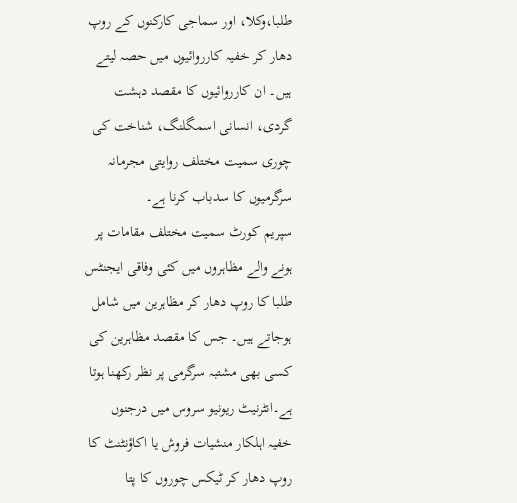طلبا،وکلا، اور سماجی کارکنوں کے روپ دھار کر خفیہ کارروائیوں میں حصہ لیتے ہیں۔ ان کارروائیوں کا مقصد دہشت گردی، انسانی اسمگلنگ، شناخت کی چوری سمیت مختلف روایتی مجرمانہ سرگرمیوں کا سدباب کرنا ہے۔
سپریم کورٹ سمیت مختلف مقامات پر ہونے والے مظاہروں میں کئی وفاقی ایجنٹس طلبا کا روپ دھار کر مظاہرین میں شامل ہوجاتے ہیں۔ جس کا مقصد مظاہرین کی کسی بھی مشتبہ سرگرمی پر نظر رکھنا ہوتا ہے۔انٹرنیٹ ریونیو سروس میں درجنوں خفیہ اہلکار منشیات فروش یا اکاؤنٹنٹ کا روپ دھار کر ٹیکس چوروں کا پتا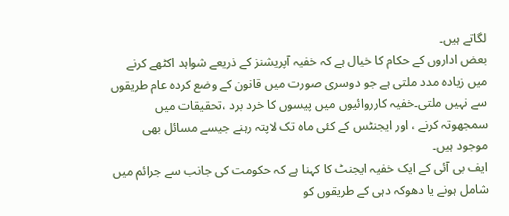لگاتے ہیں۔
بعض اداروں کے حکام کا خیال ہے کہ خفیہ آپریشنز کے ذریعے شواہد اکٹھے کرنے میں زیادہ مدد ملتی ہے جو دوسری صورت میں قانون کے وضع کردہ عام طریقوں سے نہیں ملتی۔خفیہ کارروائیوں میں پیسوں کا خرد برد ،تحقیقات میں سمجھوتہ کرنے ، اور ایجنٹس کے کئی ماہ تک لاپتہ رہنے جیسے مسائل بھی موجود ہیں۔
ایف بی آئی کے ایک خفیہ ایجنٹ کا کہنا ہے کہ حکومت کی جانب سے جرائم میں شامل ہونے یا دھوکہ دہی کے طریقوں کو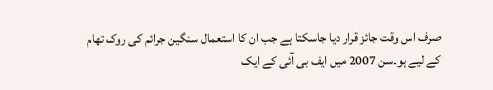صرف اس وقت جائز قرار دیا جاسکتا ہے جب ان کا استعمال سنگین جرائم کی روک تھام کے لیے ہو۔سن 2007 میں ایف بی آئی کے ایک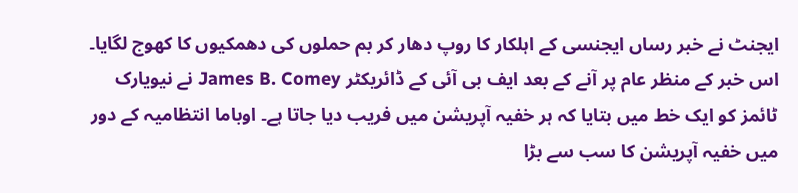ایجنٹ نے خبر رساں ایجنسی کے اہلکار کا روپ دھار کر بم حملوں کی دھمکیوں کا کھوج لگایا۔
اس خبر کے منظر عام پر آنے کے بعد ایف بی آئی کے ڈائریکٹر James B. Comey نے نیویارک ٹائمز کو ایک خط میں بتایا کہ ہر خفیہ آپریشن میں فریب دیا جاتا ہے۔ اوباما انتظامیہ کے دور میں خفیہ آپریشن کا سب سے بڑا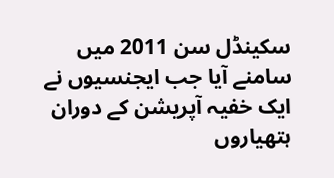سکینڈل سن 2011 میں سامنے آیا جب ایجنسیوں نے ایک خفیہ آپریشن کے دوران ہتھیاروں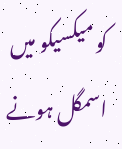کو میکسیکو میں اسمگل ہونے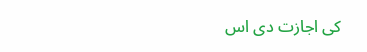کی اجازت دی اس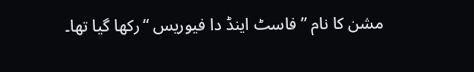مشن کا نام ” فاسٹ اینڈ دا فیوریس “رکھا گیا تھا۔